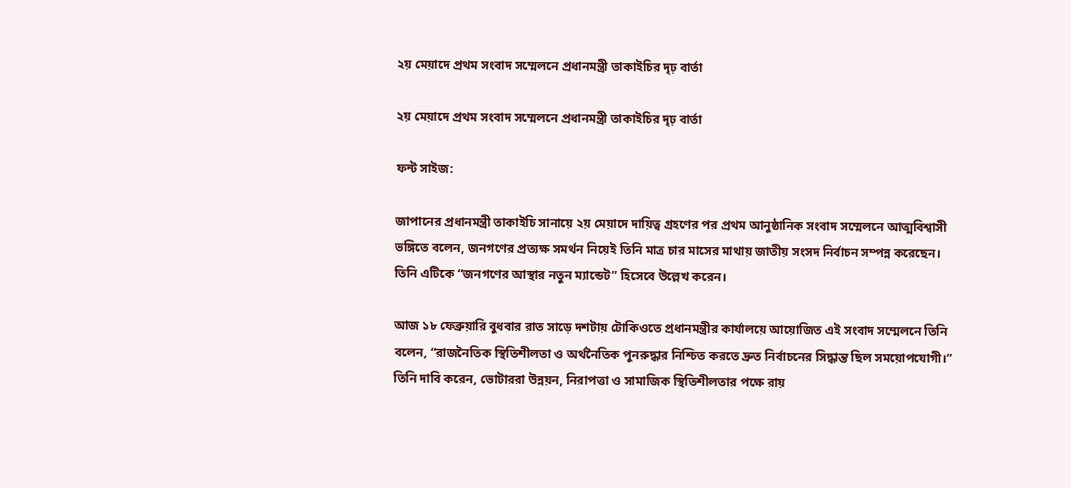২য় মেয়াদে প্রথম সংবাদ সম্মেলনে প্রধানমন্ত্রী তাকাইচির দৃঢ় বার্তা

২য় মেয়াদে প্রথম সংবাদ সম্মেলনে প্রধানমন্ত্রী তাকাইচির দৃঢ় বার্তা

ফন্ট সাইজ:

জাপানের প্রধানমন্ত্রী তাকাইচি সানায়ে ২য় মেয়াদে দায়িত্ব গ্রহণের পর প্রথম আনুষ্ঠানিক সংবাদ সম্মেলনে আত্মবিশ্বাসী ভঙ্গিতে বলেন, জনগণের প্রত্যক্ষ সমর্থন নিয়েই তিনি মাত্র চার মাসের মাথায় জাতীয় সংসদ নির্বাচন সম্পন্ন করেছেন। তিনি এটিকে “জনগণের আস্থার নতুন ম্যান্ডেট” হিসেবে উল্লেখ করেন।

আজ ১৮ ফেব্রুয়ারি বুধবার রাত সাড়ে দশটায় টোকিওতে প্রধানমন্ত্রীর কার্যালয়ে আয়োজিত এই সংবাদ সম্মেলনে তিনি বলেন, “রাজনৈতিক স্থিতিশীলতা ও অর্থনৈতিক পুনরুদ্ধার নিশ্চিত করতে দ্রুত নির্বাচনের সিদ্ধান্ত ছিল সময়োপযোগী।” তিনি দাবি করেন, ভোটাররা উন্নয়ন, নিরাপত্তা ও সামাজিক স্থিতিশীলতার পক্ষে রায়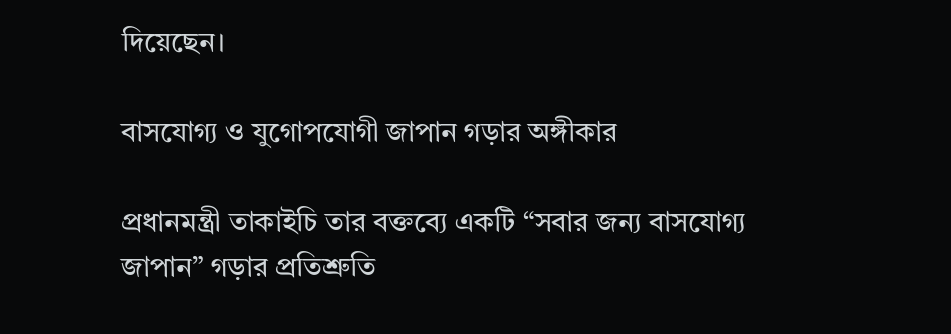দিয়েছেন।

বাসযোগ্য ও যুগোপযোগী জাপান গড়ার অঙ্গীকার

প্রধানমন্ত্রী তাকাইচি তার বক্তব্যে একটি “সবার জন্য বাসযোগ্য জাপান” গড়ার প্রতিশ্রুতি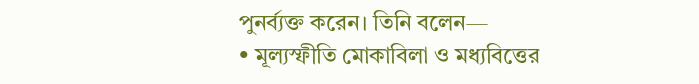পুনর্ব্যক্ত করেন। তিনি বলেন—
• মূল্যস্ফীতি মোকাবিলা ও মধ্যবিত্তের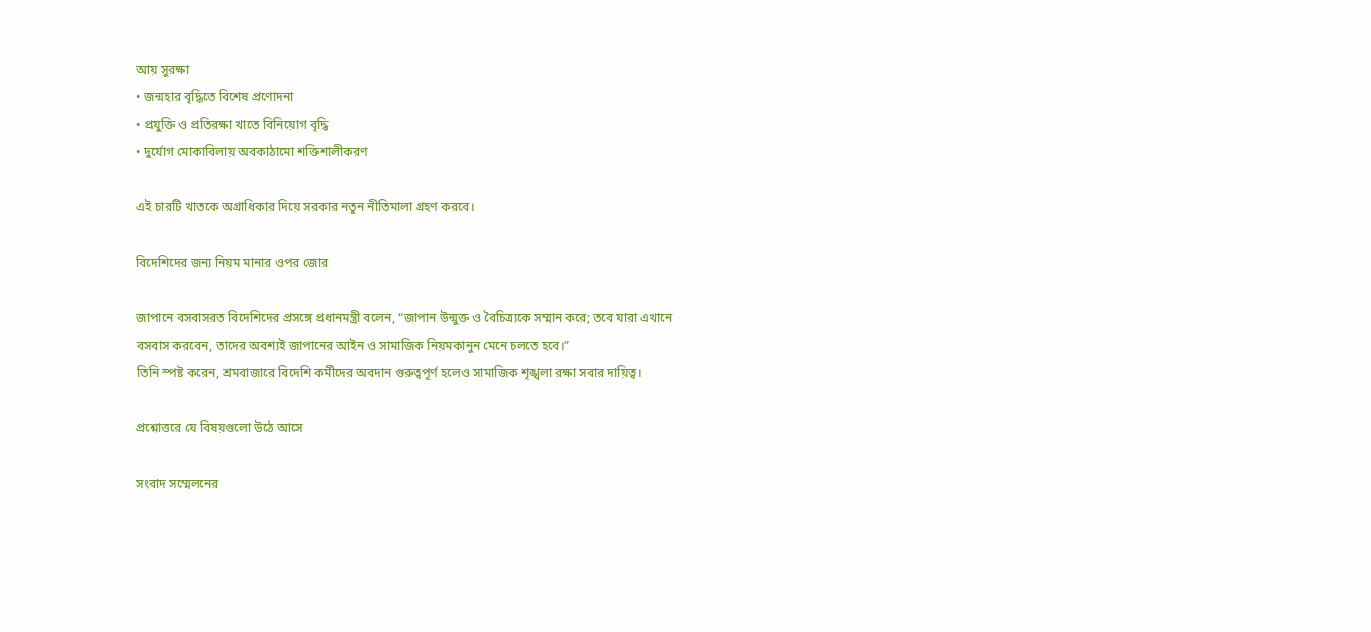আয় সুরক্ষা
• জন্মহার বৃদ্ধিতে বিশেষ প্রণোদনা
• প্রযুক্তি ও প্রতিরক্ষা খাতে বিনিয়োগ বৃদ্ধি
• দুর্যোগ মোকাবিলায় অবকাঠামো শক্তিশালীকরণ

এই চারটি খাতকে অগ্রাধিকার দিয়ে সরকার নতুন নীতিমালা গ্রহণ করবে।

বিদেশিদের জন্য নিয়ম মানার ওপর জোর

জাপানে বসবাসরত বিদেশিদের প্রসঙ্গে প্রধানমন্ত্রী বলেন, “জাপান উন্মুক্ত ও বৈচিত্র্যকে সম্মান করে; তবে যারা এখানে বসবাস করবেন, তাদের অবশ্যই জাপানের আইন ও সামাজিক নিয়মকানুন মেনে চলতে হবে।”
তিনি স্পষ্ট করেন, শ্রমবাজারে বিদেশি কর্মীদের অবদান গুরুত্বপূর্ণ হলেও সামাজিক শৃঙ্খলা রক্ষা সবার দায়িত্ব।

প্রশ্নোত্তরে যে বিষয়গুলো উঠে আসে

সংবাদ সম্মেলনের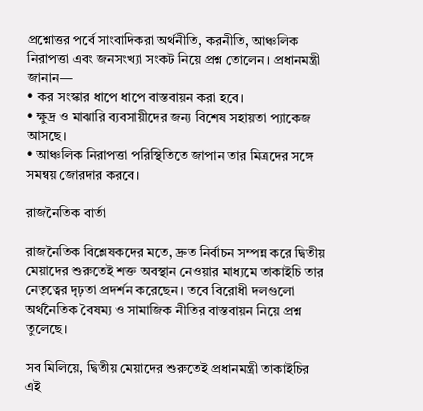প্রশ্নোত্তর পর্বে সাংবাদিকরা অর্থনীতি, করনীতি, আঞ্চলিক নিরাপত্তা এবং জনসংখ্যা সংকট নিয়ে প্রশ্ন তোলেন। প্রধানমন্ত্রী জানান—
• কর সংস্কার ধাপে ধাপে বাস্তবায়ন করা হবে।
• ক্ষুদ্র ও মাঝারি ব্যবসায়ীদের জন্য বিশেষ সহায়তা প্যাকেজ আসছে।
• আঞ্চলিক নিরাপত্তা পরিস্থিতিতে জাপান তার মিত্রদের সঙ্গে সমন্বয় জোরদার করবে।

রাজনৈতিক বার্তা

রাজনৈতিক বিশ্লেষকদের মতে, দ্রুত নির্বাচন সম্পন্ন করে দ্বিতীয় মেয়াদের শুরুতেই শক্ত অবস্থান নেওয়ার মাধ্যমে তাকাইচি তার নেতৃত্বের দৃঢ়তা প্রদর্শন করেছেন। তবে বিরোধী দলগুলো অর্থনৈতিক বৈষম্য ও সামাজিক নীতির বাস্তবায়ন নিয়ে প্রশ্ন তুলেছে।

সব মিলিয়ে, দ্বিতীয় মেয়াদের শুরুতেই প্রধানমন্ত্রী তাকাইচির এই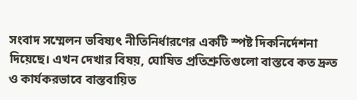সংবাদ সম্মেলন ভবিষ্যৎ নীতিনির্ধারণের একটি স্পষ্ট দিকনির্দেশনা দিয়েছে। এখন দেখার বিষয়, ঘোষিত প্রতিশ্রুতিগুলো বাস্তবে কত দ্রুত ও কার্যকরভাবে বাস্তবায়িত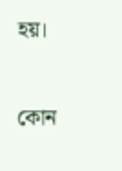হয়।

কোন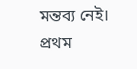মন্তব্য নেই। প্রথম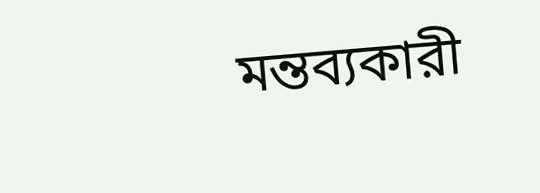মন্তব্যকারী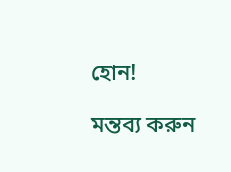হোন!

মন্তব্য করুন